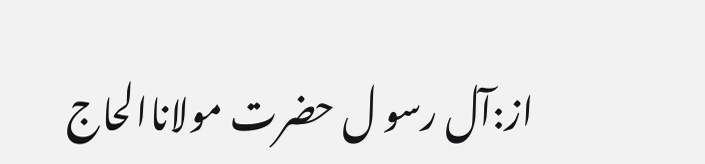از:آل رسو ل حضرت مولاناالحاج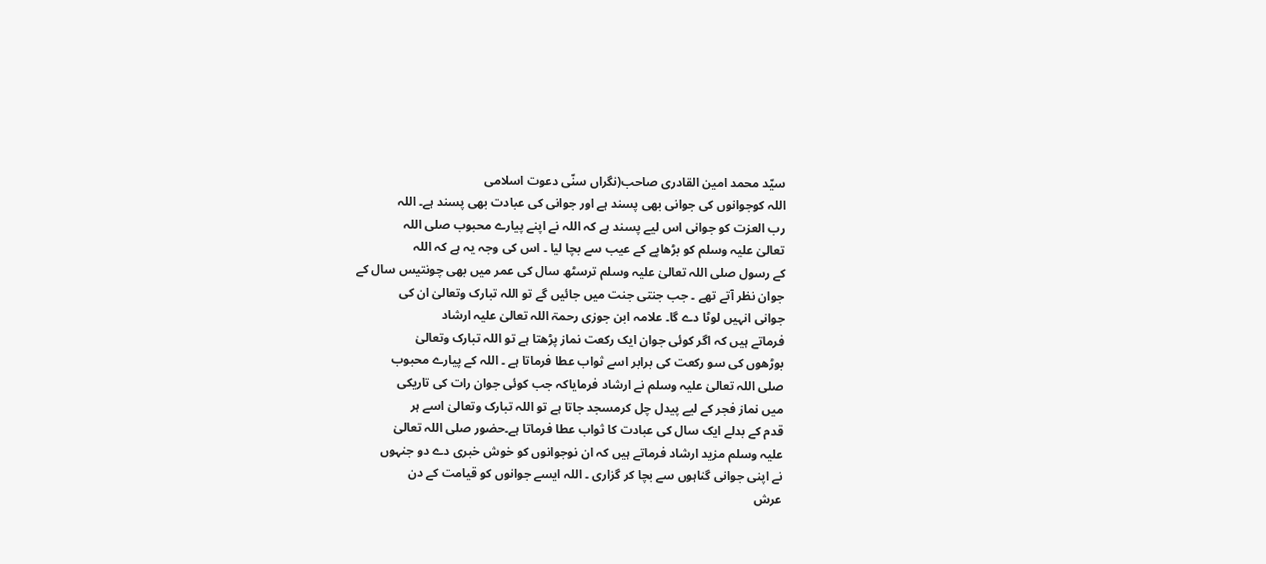سیّد محمد امین القادری صاحب(نگراں سنّی دعوت اسلامی
اللہ کوجوانوں کی جوانی بھی پسند ہے اور جوانی کی عبادت بھی پسند ہے۔ اللہ
رب العزت کو جوانی اس لیے پسند ہے کہ اللہ نے اپنے پیارے محبوب صلی اللہ
تعالیٰ علیہ وسلم کو بڑھاپے کے عیب سے بچا لیا ۔ اس کی وجہ یہ ہے کہ اللہ
کے رسول صلی اللہ تعالیٰ علیہ وسلم ترسٹھ سال کی عمر میں بھی چونتیس سال کے
جوان نظر آتے تھے ۔ جب جنتی جنت میں جائیں گے تو اللہ تبارک وتعالیٰ ان کی
جوانی انہیں لوٹا دے گا۔ علامہ ابن جوزی رحمۃ اللہ تعالیٰ علیہ ارشاد
فرماتے ہیں کہ اگر کوئی جوان ایک رکعت نماز پڑھتا ہے تو اللہ تبارک وتعالیٰ
بوڑھوں کی سو رکعت کی برابر اسے ثواب عطا فرماتا ہے ۔ اللہ کے پیارے محبوب
صلی اللہ تعالیٰ علیہ وسلم نے ارشاد فرمایاکہ جب کوئی جوان رات کی تاریکی
میں نماز فجر کے لیے پیدل چل کرمسجد جاتا ہے تو اللہ تبارک وتعالیٰ اسے ہر
قدم کے بدلے ایک سال کی عبادت کا ثواب عطا فرماتا ہے۔حضور صلی اللہ تعالیٰ
علیہ وسلم مزید ارشاد فرماتے ہیں کہ ان نوجوانوں کو خوش خبری دے دو جنہوں
نے اپنی جوانی گناہوں سے بچا کر گزاری ۔ اللہ ایسے جوانوں کو قیامت کے دن
عرش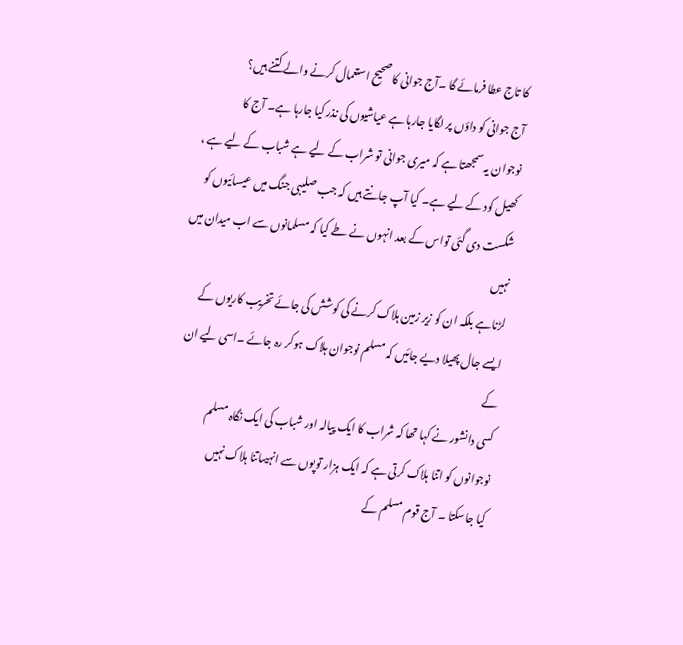کا تاج عطا فرمائے گا ۔آج جوانی کا صحیح استعمال کرنے والے کتنے ہیں؟
آج جوانی کو داؤں پر لگایا جارہا ہے عیاشیوں کی نذر کیا جارہا ہے۔ آج کا
نوجوان یہ سمجھتا ہے کہ میری جوانی تو شراب کے لیے ہے شباب کے لیے ہے ،
کھیل کود کے لیے ہے۔ کیا آپ جانتے ہیں کہ جب صلیبی جنگ میں عیسائیوں کو
شکست دی گئی تواس کے بعد انہوں نے طے کیا کہ مسلمانوں سے اب میدان میں نہیں
لڑناہے بلکہ ان کو زیر زمین ہلاک کرنے کی کوشش کی جائے تخریب کاریوں کے
ایسے جال پھیلا دیے جائیں کہ مسلم نوجوان ہلاک ہوکر رہ جائے ۔اسی لیے ان کے
کسی دانشور نے کہا تھا کہ شراب کا ایک پیالہ اور شباب کی ایک نگاہ مسلم
نوجوانوں کو اتنا ہلاک کرتی ہے کہ ایک ہزار توپوں سے انہیںاتنا ہلاک نہیں
کیا جاسکتا ۔ آج قوم مسلم کے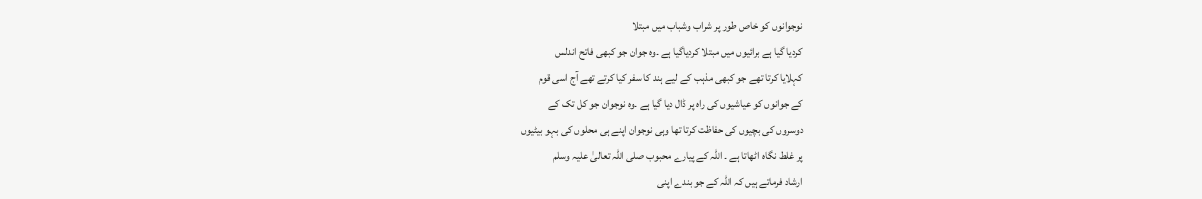نوجوانوں کو خاص طور پر شراب وشباب میں مبتلا
کردیا گیا ہے برائیوں میں مبتلا کردیاگیا ہے ۔وہ جوان جو کبھی فاتح اندلس
کہلایا کرتا تھے جو کبھی مذہب کے لیے ہند کا سفر کیا کرتے تھے آج اسی قوم
کے جوانوں کو عیاشیوں کی راہ پر ڈال دیا گیا ہے ۔وہ نوجوان جو کل تک کے
دوسروں کی بچیوں کی حفاظت کرتا تھا وہی نوجوان اپنے ہی محلوں کی بہو بیٹیوں
پر غلط نگاہ اٹھاتا ہے ۔ اللہ کے پیارے محبوب صلی اللہ تعالیٰ علیہ وسلم
ارشاد فرماتے ہیں کہ اللہ کے جو بندے اپنی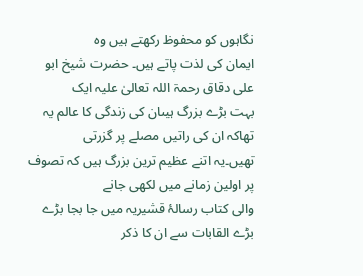نگاہوں کو محفوظ رکھتے ہیں وہ
ایمان کی لذت پاتے ہیں۔ حضرت شیخ ابو علی دقاق رحمۃ اللہ تعالیٰ علیہ ایک
بہت بڑے بزرگ ہیںان کی زندگی کا عالم یہ تھاکہ ان کی راتیں مصلے پر گزرتی
تھیں۔یہ اتنے عظیم ترین بزرگ ہیں کہ تصوف پر اولین زمانے میں لکھی جانے
والی کتاب رسالۂ قشیریہ میں جا بجا بڑے بڑے القابات سے ان کا ذکر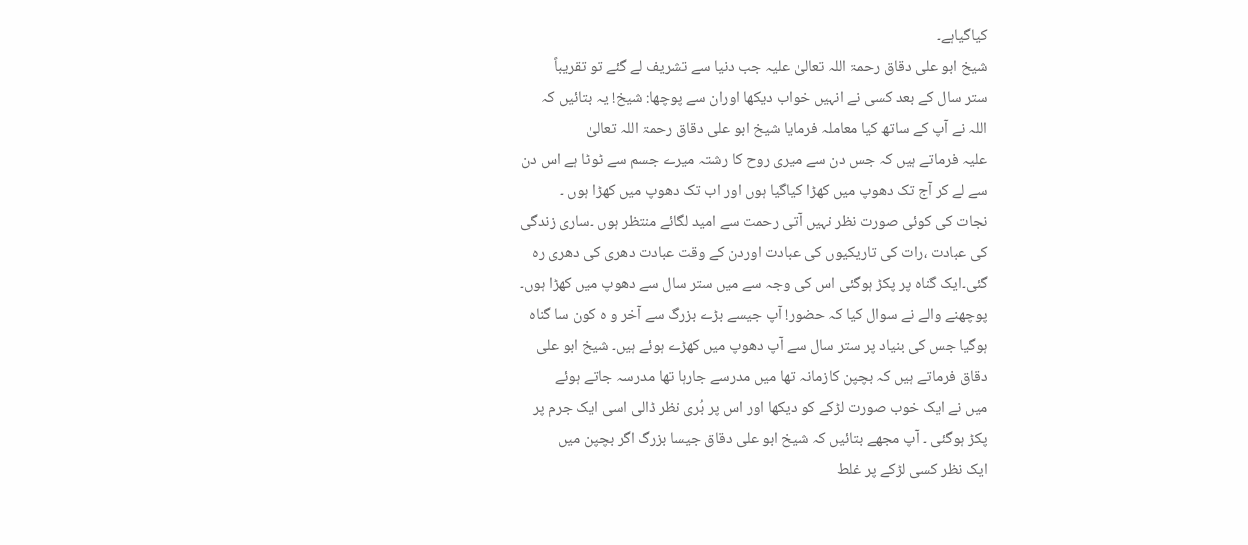کیاگیاہے۔
شیخ ابو علی دقاق رحمۃ اللہ تعالیٰ علیہ جب دنیا سے تشریف لے گئے تو تقریباً
ستر سال کے بعد کسی نے انہیں خواب دیکھا اوران سے پوچھا: شیخ! یہ بتائیں کہ
اللہ نے آپ کے ساتھ کیا معاملہ فرمایا شیخ ابو علی دقاق رحمۃ اللہ تعالیٰ
علیہ فرماتے ہیں کہ جس دن سے میری روح کا رشتہ میرے جسم سے ٹوٹا ہے اس دن
سے لے کر آج تک دھوپ میں کھڑا کیاگیا ہوں اور اب تک دھوپ میں کھڑا ہوں ۔
نجات کی کوئی صورت نظر نہیں آتی رحمت سے امید لگائے منتظر ہوں ۔ساری زندگی
کی عبادت ،رات کی تاریکیوں کی عبادت اوردن کے وقت عبادت دھری کی دھری رہ
گئی۔ایک گناہ پر پکڑ ہوگئی اس کی وجہ سے میں ستر سال سے دھوپ میں کھڑا ہوں۔
پوچھنے والے نے سوال کیا کہ حضور! آپ جیسے بڑے بزرگ سے آخر و ہ کون سا گناہ
ہوگیا جس کی بنیاد پر ستر سال سے آپ دھوپ میں کھڑے ہوئے ہیں۔ شیخ ابو علی
دقاق فرماتے ہیں کہ بچپن کازمانہ تھا میں مدرسے جارہا تھا مدرسہ جاتے ہوئے
میں نے ایک خوب صورت لڑکے کو دیکھا اور اس پر بُری نظر ڈالی اسی ایک جرم پر
پکڑ ہوگئی ۔ آپ مجھے بتائیں کہ شیخ ابو علی دقاق جیسا بزرگ اگر بچپن میں
ایک نظر کسی لڑکے پر غلط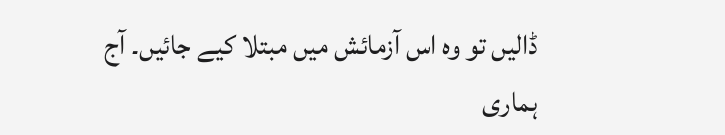ڈالیں تو وہ اس آزمائش میں مبتلا کیے جائیں۔ آج
ہماری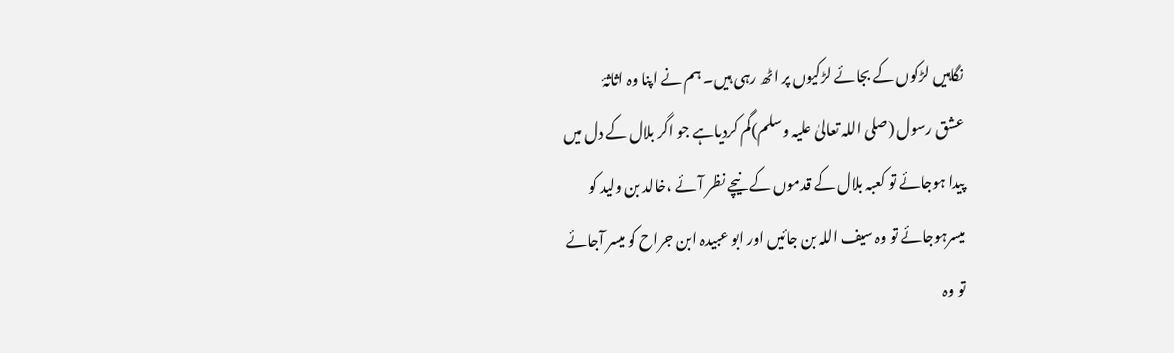نگاہیں لڑکوں کے بجائے لڑکیوں پر اٹھ رہی ہیں۔ ہم نے اپنا وہ اثاثۂ
عشق رسول (صلی اللہ تعالیٰ علیہ وسلم)گم کردیاہے جو اگر بلال کے دل میں
پیدا ہوجائے تو کعبہ بلال کے قدموں کے نیچے نظر آئے ،خالد بن ولید کو
میسرہوجائے تو وہ سیف اللہ بن جائیں اور ابو عبیدہ ابن جراح کو میسر آجائے
تو وہ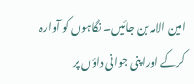امین الامہ بن جائیں۔ نگاہوں کو آوارہ کرکے اوراپنی جوانی داؤں پر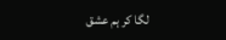لگا کر ہم عشق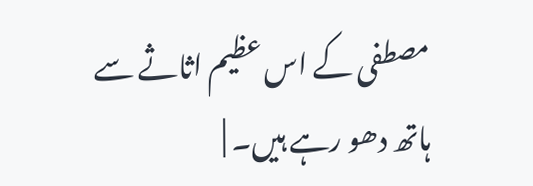مصطفی کے اس عظیم اثاثے سے ہاتھ دھو رہے ہیں۔ |